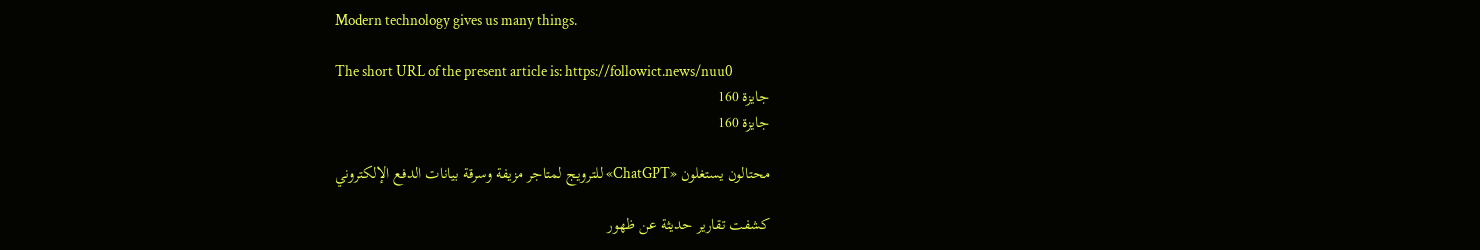Modern technology gives us many things.

The short URL of the present article is: https://followict.news/nuu0
جايزة 160
جايزة 160

محتالون يستغلون «ChatGPT» للترويج لمتاجر مزيفة وسرقة بيانات الدفع الإلكتروني

كشفت تقارير حديثة عن ظهور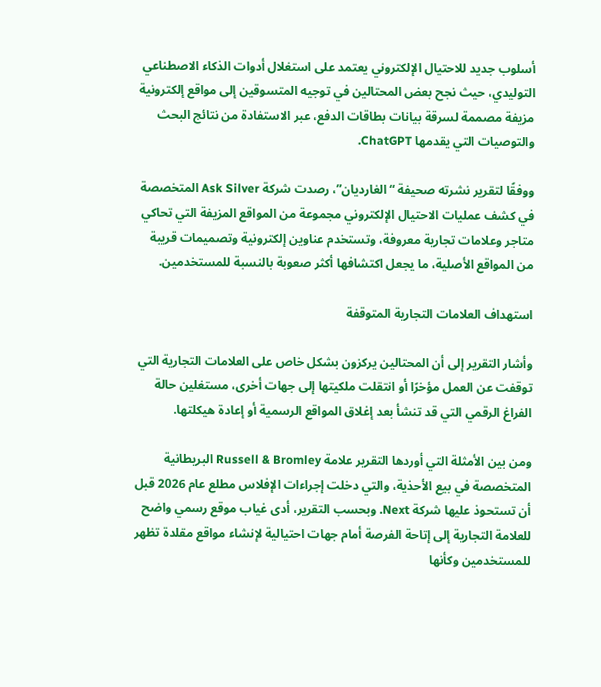أسلوب جديد للاحتيال الإلكتروني يعتمد على استغلال أدوات الذكاء الاصطناعي التوليدي، حيث نجح بعض المحتالين في توجيه المتسوقين إلى مواقع إلكترونية مزيفة مصممة لسرقة بيانات بطاقات الدفع، عبر الاستفادة من نتائج البحث والتوصيات التي يقدمها ChatGPT.

ووفقًا لتقرير نشرته صحيفة “الغارديان”، رصدت شركة Ask Silver المتخصصة في كشف عمليات الاحتيال الإلكتروني مجموعة من المواقع المزيفة التي تحاكي متاجر وعلامات تجارية معروفة، وتستخدم عناوين إلكترونية وتصميمات قريبة من المواقع الأصلية، ما يجعل اكتشافها أكثر صعوبة بالنسبة للمستخدمين.

استهداف العلامات التجارية المتوقفة

وأشار التقرير إلى أن المحتالين يركزون بشكل خاص على العلامات التجارية التي توقفت عن العمل مؤخرًا أو انتقلت ملكيتها إلى جهات أخرى، مستغلين حالة الفراغ الرقمي التي قد تنشأ بعد إغلاق المواقع الرسمية أو إعادة هيكلتها.

ومن بين الأمثلة التي أوردها التقرير علامة Russell & Bromley البريطانية المتخصصة في بيع الأحذية، والتي دخلت إجراءات الإفلاس مطلع عام 2026 قبل أن تستحوذ عليها شركة Next. وبحسب التقرير، أدى غياب موقع رسمي واضح للعلامة التجارية إلى إتاحة الفرصة أمام جهات احتيالية لإنشاء مواقع مقلدة تظهر للمستخدمين وكأنها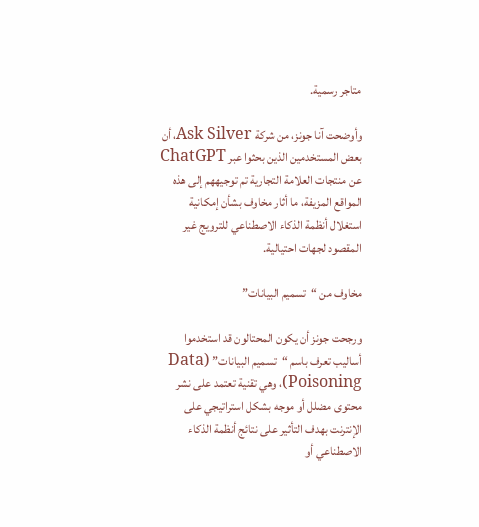متاجر رسمية.

وأوضحت آنا جونز، من شركة Ask Silver، أن بعض المستخدمين الذين بحثوا عبر ChatGPT عن منتجات العلامة التجارية تم توجيههم إلى هذه المواقع المزيفة، ما أثار مخاوف بشأن إمكانية استغلال أنظمة الذكاء الاصطناعي للترويج غير المقصود لجهات احتيالية.

مخاوف من “تسميم البيانات”

ورجحت جونز أن يكون المحتالون قد استخدموا أساليب تعرف باسم “تسميم البيانات” (Data Poisoning)، وهي تقنية تعتمد على نشر محتوى مضلل أو موجه بشكل استراتيجي على الإنترنت بهدف التأثير على نتائج أنظمة الذكاء الاصطناعي أو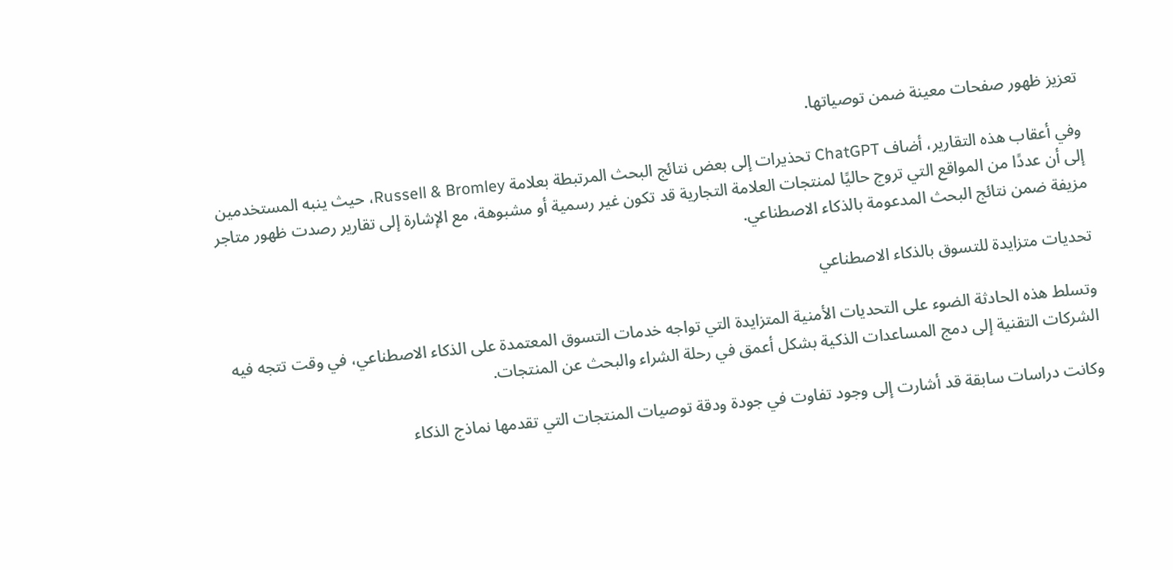تعزيز ظهور صفحات معينة ضمن توصياتها.

وفي أعقاب هذه التقارير، أضاف ChatGPT تحذيرات إلى بعض نتائج البحث المرتبطة بعلامة Russell & Bromley، حيث ينبه المستخدمين إلى أن عددًا من المواقع التي تروج حاليًا لمنتجات العلامة التجارية قد تكون غير رسمية أو مشبوهة، مع الإشارة إلى تقارير رصدت ظهور متاجر مزيفة ضمن نتائج البحث المدعومة بالذكاء الاصطناعي.

تحديات متزايدة للتسوق بالذكاء الاصطناعي

وتسلط هذه الحادثة الضوء على التحديات الأمنية المتزايدة التي تواجه خدمات التسوق المعتمدة على الذكاء الاصطناعي، في وقت تتجه فيه الشركات التقنية إلى دمج المساعدات الذكية بشكل أعمق في رحلة الشراء والبحث عن المنتجات.

وكانت دراسات سابقة قد أشارت إلى وجود تفاوت في جودة ودقة توصيات المنتجات التي تقدمها نماذج الذكاء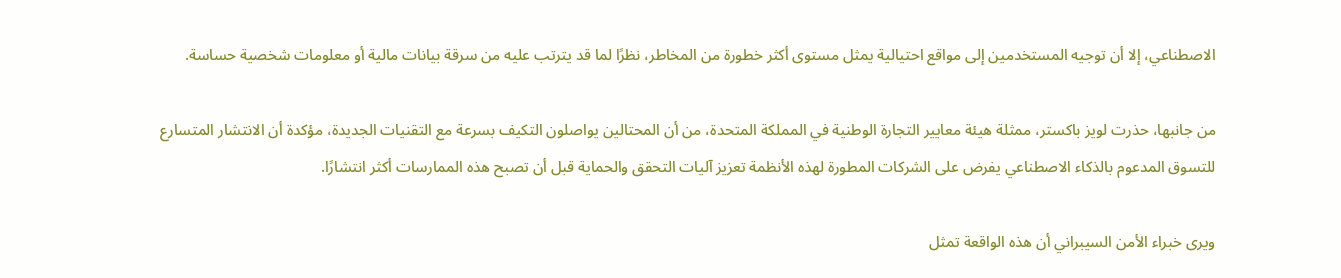الاصطناعي، إلا أن توجيه المستخدمين إلى مواقع احتيالية يمثل مستوى أكثر خطورة من المخاطر، نظرًا لما قد يترتب عليه من سرقة بيانات مالية أو معلومات شخصية حساسة.

من جانبها، حذرت لويز باكستر، ممثلة هيئة معايير التجارة الوطنية في المملكة المتحدة، من أن المحتالين يواصلون التكيف بسرعة مع التقنيات الجديدة، مؤكدة أن الانتشار المتسارع للتسوق المدعوم بالذكاء الاصطناعي يفرض على الشركات المطورة لهذه الأنظمة تعزيز آليات التحقق والحماية قبل أن تصبح هذه الممارسات أكثر انتشارًا.

ويرى خبراء الأمن السيبراني أن هذه الواقعة تمثل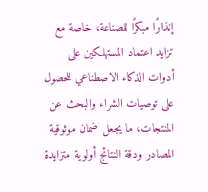إنذارًا مبكرًا للصناعة، خاصة مع تزايد اعتماد المستهلكين على أدوات الذكاء الاصطناعي للحصول على توصيات الشراء والبحث عن المنتجات، ما يجعل ضمان موثوقية المصادر ودقة النتائج أولوية متزايدة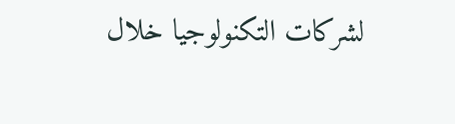لشركات التكنولوجيا خلال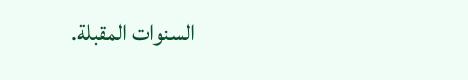السنوات المقبلة.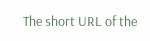The short URL of the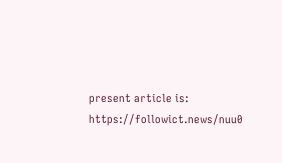present article is: https://followict.news/nuu0